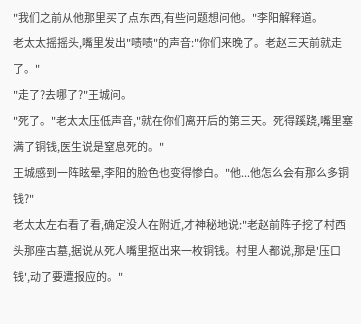"我们之前从他那里买了点东西,有些问题想问他。"李阳解释道。
老太太摇摇头,嘴里发出"啧啧"的声音:"你们来晚了。老赵三天前就走了。"
"走了?去哪了?"王城问。
"死了。"老太太压低声音,"就在你们离开后的第三天。死得蹊跷,嘴里塞满了铜钱,医生说是窒息死的。"
王城感到一阵眩晕,李阳的脸色也变得惨白。"他...他怎么会有那么多铜钱?"
老太太左右看了看,确定没人在附近,才神秘地说:"老赵前阵子挖了村西头那座古墓,据说从死人嘴里抠出来一枚铜钱。村里人都说,那是'压口钱',动了要遭报应的。"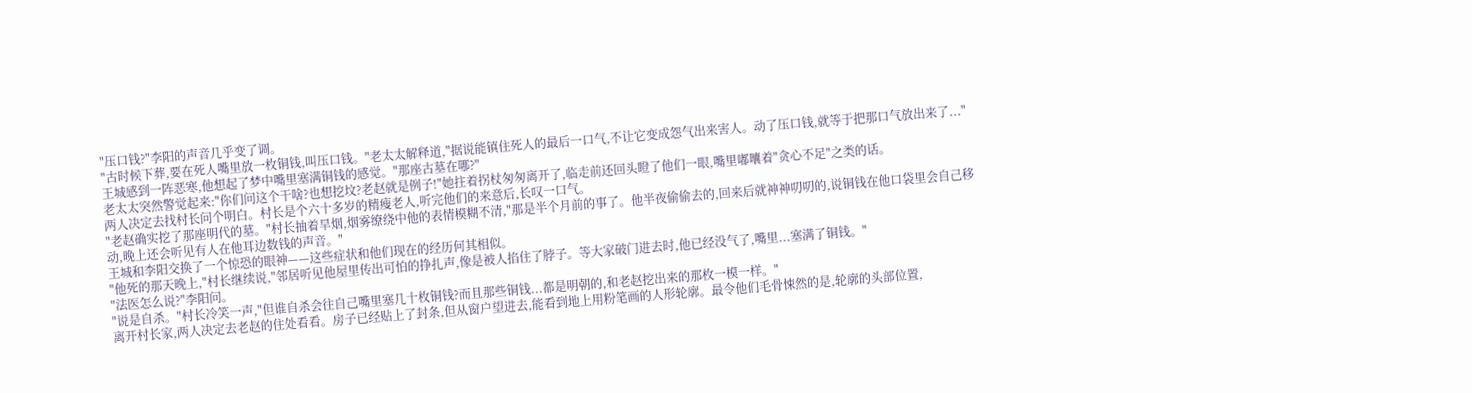"压口钱?"李阳的声音几乎变了调。
"古时候下葬,要在死人嘴里放一枚铜钱,叫压口钱。"老太太解释道,"据说能镇住死人的最后一口气,不让它变成怨气出来害人。动了压口钱,就等于把那口气放出来了..."
王城感到一阵恶寒,他想起了梦中嘴里塞满铜钱的感觉。"那座古墓在哪?"
老太太突然警觉起来:"你们问这个干啥?也想挖坟?老赵就是例子!"她拄着拐杖匆匆离开了,临走前还回头瞪了他们一眼,嘴里嘟囔着"贪心不足"之类的话。
两人决定去找村长问个明白。村长是个六十多岁的精瘦老人,听完他们的来意后,长叹一口气。
"老赵确实挖了那座明代的墓。"村长抽着旱烟,烟雾缭绕中他的表情模糊不清,"那是半个月前的事了。他半夜偷偷去的,回来后就神神叨叨的,说铜钱在他口袋里会自己移动,晚上还会听见有人在他耳边数钱的声音。"
王城和李阳交换了一个惊恐的眼神——这些症状和他们现在的经历何其相似。
"他死的那天晚上,"村长继续说,"邻居听见他屋里传出可怕的挣扎声,像是被人掐住了脖子。等大家破门进去时,他已经没气了,嘴里...塞满了铜钱。"
"法医怎么说?"李阳问。
"说是自杀。"村长冷笑一声,"但谁自杀会往自己嘴里塞几十枚铜钱?而且那些铜钱...都是明朝的,和老赵挖出来的那枚一模一样。"
离开村长家,两人决定去老赵的住处看看。房子已经贴上了封条,但从窗户望进去,能看到地上用粉笔画的人形轮廓。最令他们毛骨悚然的是,轮廓的头部位置,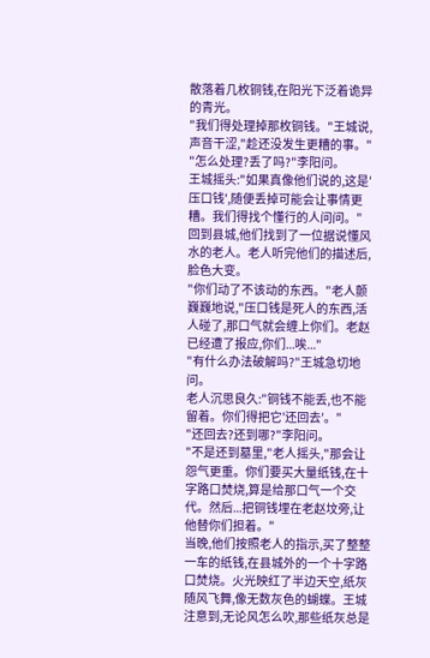散落着几枚铜钱,在阳光下泛着诡异的青光。
"我们得处理掉那枚铜钱。"王城说,声音干涩,"趁还没发生更糟的事。"
"怎么处理?丢了吗?"李阳问。
王城摇头:"如果真像他们说的,这是'压口钱',随便丢掉可能会让事情更糟。我们得找个懂行的人问问。"
回到县城,他们找到了一位据说懂风水的老人。老人听完他们的描述后,脸色大变。
"你们动了不该动的东西。"老人颤巍巍地说,"压口钱是死人的东西,活人碰了,那口气就会缠上你们。老赵已经遭了报应,你们...唉..."
"有什么办法破解吗?"王城急切地问。
老人沉思良久:"铜钱不能丢,也不能留着。你们得把它'还回去'。"
"还回去?还到哪?"李阳问。
"不是还到墓里,"老人摇头,"那会让怨气更重。你们要买大量纸钱,在十字路口焚烧,算是给那口气一个交代。然后...把铜钱埋在老赵坟旁,让他替你们担着。"
当晚,他们按照老人的指示,买了整整一车的纸钱,在县城外的一个十字路口焚烧。火光映红了半边天空,纸灰随风飞舞,像无数灰色的蝴蝶。王城注意到,无论风怎么吹,那些纸灰总是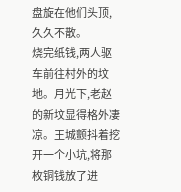盘旋在他们头顶,久久不散。
烧完纸钱,两人驱车前往村外的坟地。月光下,老赵的新坟显得格外凄凉。王城颤抖着挖开一个小坑,将那枚铜钱放了进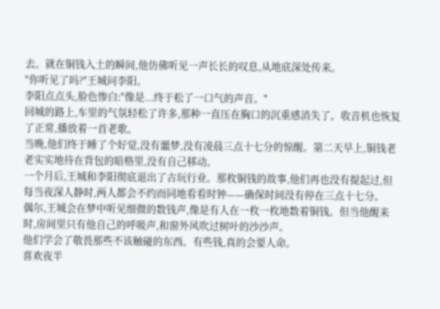去。就在铜钱入土的瞬间,他仿佛听见一声长长的叹息,从地底深处传来。
"你听见了吗?"王城问李阳。
李阳点点头,脸色惨白:"像是...终于松了一口气的声音。"
回城的路上,车里的气氛轻松了许多,那种一直压在胸口的沉重感消失了。收音机也恢复了正常,播放着一首老歌。
当晚,他们终于睡了个好觉,没有噩梦,没有凌晨三点十七分的惊醒。第二天早上,铜钱老老实实地待在背包的暗格里,没有自己移动。
一个月后,王城和李阳彻底退出了古玩行业。那枚铜钱的故事,他们再也没有提起过,但每当夜深人静时,两人都会不约而同地看看时钟——确保时间没有停在三点十七分。
偶尔,王城会在梦中听见细微的数钱声,像是有人在一枚一枚地数着铜钱。但当他醒来时,房间里只有他自己的呼吸声,和窗外风吹过树叶的沙沙声。
他们学会了敬畏那些不该触碰的东西。有些钱,真的会要人命。
喜欢夜半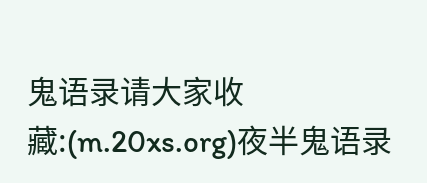鬼语录请大家收藏:(m.20xs.org)夜半鬼语录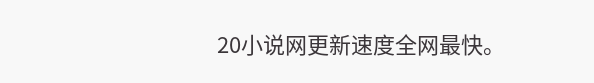20小说网更新速度全网最快。